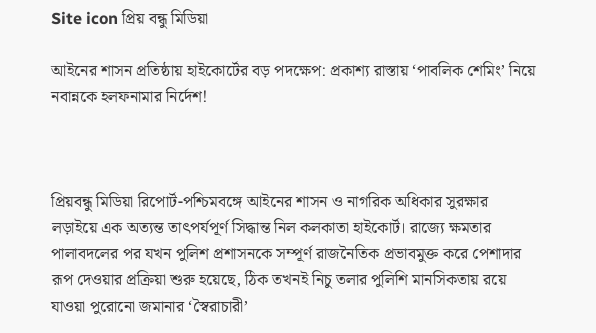Site icon প্রিয় বন্ধু মিডিয়া

আইনের শাসন প্রতিষ্ঠায় হাইকোর্টের বড় পদক্ষেপ: প্রকাশ্য রাস্তায় ‘পাবলিক শেমিং’ নিয়ে নবান্নকে হলফনামার নির্দেশ!



প্রিয়বন্ধু মিডিয়া রিপোর্ট-পশ্চিমবঙ্গে আইনের শাসন ও নাগরিক অধিকার সুরক্ষার লড়াইয়ে এক অত্যন্ত তাৎপর্যপূর্ণ সিদ্ধান্ত নিল কলকাতা হাইকোর্ট। রাজ্যে ক্ষমতার পালাবদলের পর যখন পুলিশ প্রশাসনকে সম্পূর্ণ রাজনৈতিক প্রভাবমুক্ত করে পেশাদার রূপ দেওয়ার প্রক্রিয়া শুরু হয়েছে, ঠিক তখনই নিচু তলার পুলিশি মানসিকতায় রয়ে যাওয়া পুরোনো জমানার ‘স্বৈরাচারী’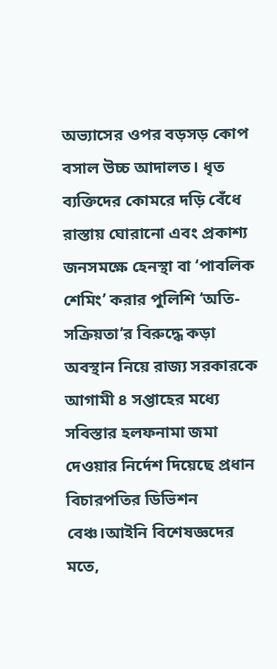অভ্যাসের ওপর বড়সড় কোপ বসাল উচ্চ আদালত। ধৃত ব্যক্তিদের কোমরে দড়ি বেঁধে রাস্তায় ঘোরানো এবং প্রকাশ্য জনসমক্ষে হেনস্থা বা ‘পাবলিক শেমিং’ করার পুলিশি ‘অতি-সক্রিয়তা’র বিরুদ্ধে কড়া অবস্থান নিয়ে রাজ্য সরকারকে আগামী ৪ সপ্তাহের মধ্যে সবিস্তার হলফনামা জমা দেওয়ার নির্দেশ দিয়েছে প্রধান বিচারপতির ডিভিশন বেঞ্চ।আইনি বিশেষজ্ঞদের মতে,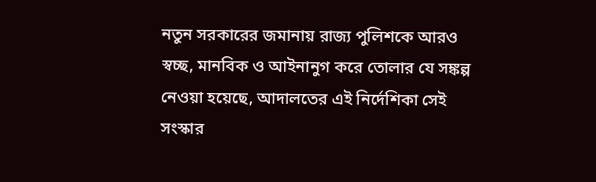নতুন সরকারের জমানায় রাজ্য পুলিশকে আরও স্বচ্ছ, মানবিক ও আইনানুগ করে তোলার যে সঙ্কল্প নেওয়া হয়েছে, আদালতের এই নির্দেশিকা সেই সংস্কার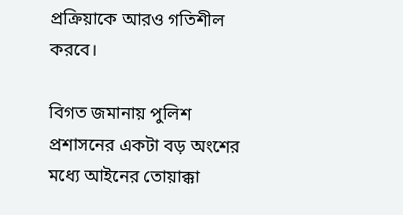প্রক্রিয়াকে আরও গতিশীল করবে।

বিগত জমানায় পুলিশ প্রশাসনের একটা বড় অংশের মধ্যে আইনের তোয়াক্কা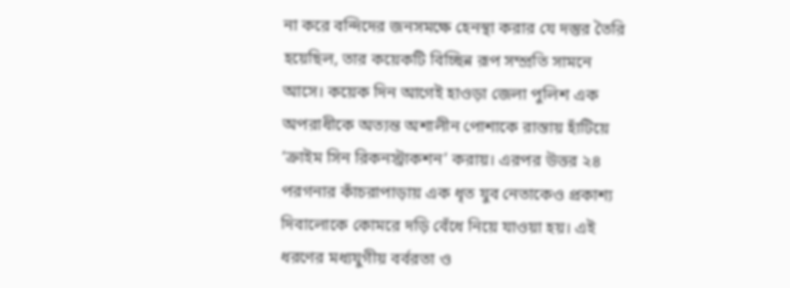না করে বন্দিদের জনসমক্ষে হেনস্থা করার যে দস্তুর তৈরি হয়েছিল, তার কয়েকটি বিচ্ছিন্ন রূপ সম্প্রতি সামনে আসে। কয়েক দিন আগেই হাওড়া জেলা পুলিশ এক অপরাধীকে অত্যন্ত অশালীন পোশাকে রাস্তায় হাঁটিয়ে ‘ক্রাইম সিন রিকনস্ট্রাকশন’ করায়। এরপর উত্তর ২৪ পরগনার কাঁচরাপাড়ায় এক ধৃত যুব নেতাকেও প্রকাশ্য দিবালোকে কোমরে দড়ি বেঁধে নিয়ে যাওয়া হয়। এই ধরণের মধ্যযুগীয় বর্বরতা ও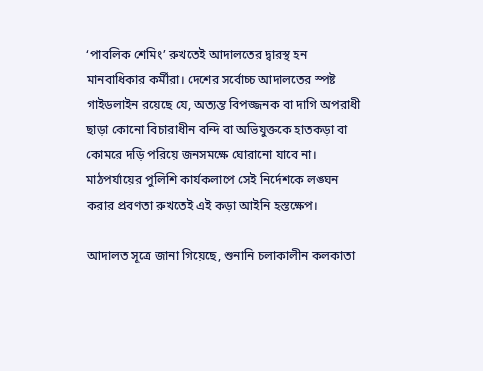‘পাবলিক শেমিং’ রুখতেই আদালতের দ্বারস্থ হন মানবাধিকার কর্মীরা। দেশের সর্বোচ্চ আদালতের স্পষ্ট গাইডলাইন রয়েছে যে, অত্যন্ত বিপজ্জনক বা দাগি অপরাধী ছাড়া কোনো বিচারাধীন বন্দি বা অভিযুক্তকে হাতকড়া বা কোমরে দড়ি পরিয়ে জনসমক্ষে ঘোরানো যাবে না। মাঠপর্যায়ের পুলিশি কার্যকলাপে সেই নির্দেশকে লঙ্ঘন করার প্রবণতা রুখতেই এই কড়া আইনি হস্তক্ষেপ।

আদালত সূত্রে জানা গিয়েছে, শুনানি চলাকালীন কলকাতা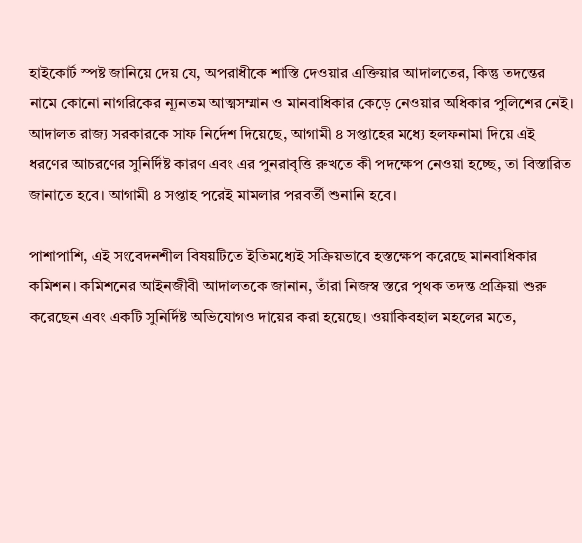হাইকোর্ট স্পষ্ট জানিয়ে দেয় যে, অপরাধীকে শাস্তি দেওয়ার এক্তিয়ার আদালতের, কিন্তু তদন্তের নামে কোনো নাগরিকের ন্যূনতম আত্মসম্মান ও মানবাধিকার কেড়ে নেওয়ার অধিকার পুলিশের নেই। আদালত রাজ্য সরকারকে সাফ নির্দেশ দিয়েছে, আগামী ৪ সপ্তাহের মধ্যে হলফনামা দিয়ে এই ধরণের আচরণের সুনির্দিষ্ট কারণ এবং এর পুনরাবৃত্তি রুখতে কী পদক্ষেপ নেওয়া হচ্ছে, তা বিস্তারিত জানাতে হবে। আগামী ৪ সপ্তাহ পরেই মামলার পরবর্তী শুনানি হবে।

পাশাপাশি, এই সংবেদনশীল বিষয়টিতে ইতিমধ্যেই সক্রিয়ভাবে হস্তক্ষেপ করেছে মানবাধিকার কমিশন। কমিশনের আইনজীবী আদালতকে জানান, তাঁরা নিজস্ব স্তরে পৃথক তদন্ত প্রক্রিয়া শুরু করেছেন এবং একটি সুনির্দিষ্ট অভিযোগও দায়ের করা হয়েছে। ওয়াকিবহাল মহলের মতে,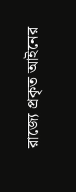রাজ্যে প্রকৃত আইনের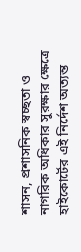শাসন, প্রশাসনিক স্বচ্ছতা ও নাগরিক অধিকার সুরক্ষার ক্ষেত্রে হাইকোর্টের এই নির্দেশ অত্যন্ত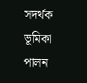সদর্থক ভূমিকা পালন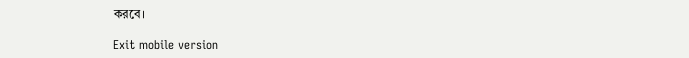করবে।

Exit mobile version